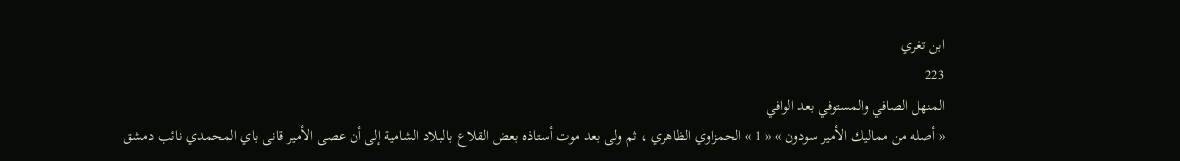ابن تغري
223
المنهل الصافي والمستوفي بعد الوافي
« أصله من مماليك الأمير سودون » « 1 » الحمزاوي الظاهري ، ثم ولى بعد موت أستاذه بعض القلاع بالبلاد الشامية إلى أن عصى الأمير قانى باي المحمدي نائب دمشق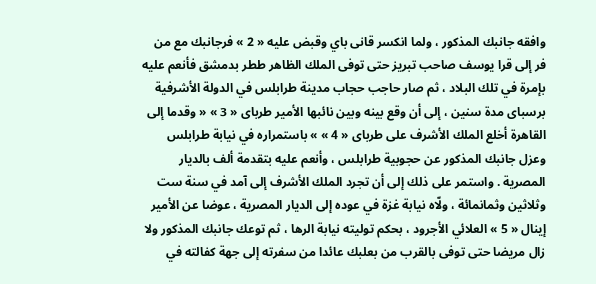وافقه جانبك المذكور ، ولما انكسر قانى باي وقبض عليه « 2 » فرجانبك مع من فر إلى قرا يوسف صاحب تبريز حتى توفى الملك الظاهر ططر بدمشق فأنعم عليه بإمرة في تلك البلاد ، ثم صار حاجب حجاب مدينة طرابلس في الدولة الأشرفية برسباى مدة سنين ، إلى أن وقع بينه وبين نائبها الأمير طرباى « 3 » « وقدما إلى القاهرة أخلع الملك الأشرف على طرباى « 4 » » باستمراره في نيابة طرابلس وعزل جانبك المذكور عن حجوبية طرابلس ، وأنعم عليه بتقدمة ألف بالديار المصرية . واستمر على ذلك إلى أن تجرد الملك الأشرف إلى آمد في سنة ست وثلاثين وثمانمائة ، ولّاه نيابة غزة في عوده إلى الديار المصرية ، عوضا عن الأمير إينال « 5 » العلائي الأجرود ، بحكم توليته نيابة الرها ، ثم توعك جانبك المذكور ولا زال مريضا حتى توفى بالقرب من بعلبك عائدا من سفرته إلى جهة كفالته في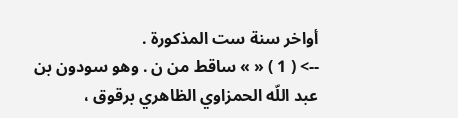أواخر سنة ست المذكورة .
--> ( 1 ) « » ساقط من ن . وهو سودون بن عبد اللّه الحمزاوي الظاهري برقوق ،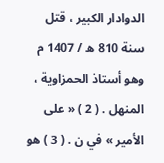الدوادار الكبير ، قتل سنة 810 ه / 1407 م وهو أستاذ الحمزاوية ، المنهل . ( 2 ) « على الأمير » في ن . ( 3 ) هو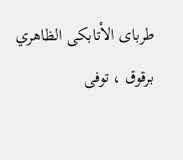طرباى الأتابكى الظاهري برقوق ، توفى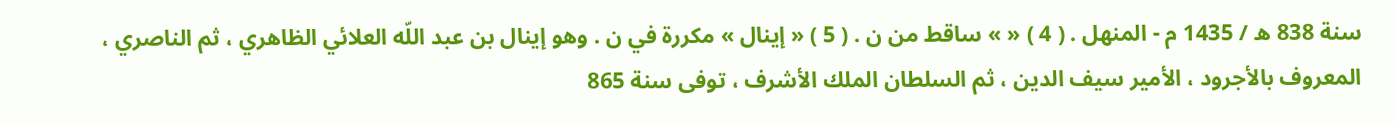سنة 838 ه / 1435 م - المنهل . ( 4 ) « » ساقط من ن . ( 5 ) « إينال » مكررة في ن . وهو إينال بن عبد اللّه العلائي الظاهري ، ثم الناصري ، المعروف بالأجرود ، الأمير سيف الدين ، ثم السلطان الملك الأشرف ، توفى سنة 865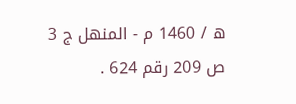ه / 1460 م - المنهل ج 3 ص 209 رقم 624 .